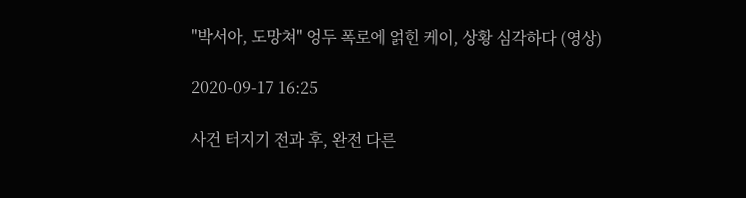"박서아, 도망쳐" 엉두 폭로에 얽힌 케이, 상황 심각하다 (영상)

2020-09-17 16:25

사건 터지기 전과 후, 완전 다른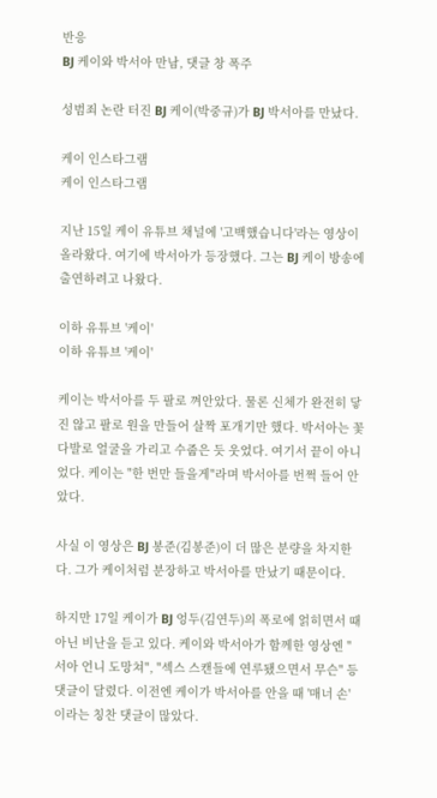반응
BJ 케이와 박서아 만남, 댓글 창 폭주

성범죄 논란 터진 BJ 케이(박중규)가 BJ 박서아를 만났다.

케이 인스타그램
케이 인스타그램

지난 15일 케이 유튜브 채널에 '고백했습니다'라는 영상이 올라왔다. 여기에 박서아가 등장했다. 그는 BJ 케이 방송에 출연하려고 나왔다.

이하 유튜브 '케이'
이하 유튜브 '케이'

케이는 박서아를 두 팔로 껴안았다. 물론 신체가 완전히 닿진 않고 팔로 원을 만들어 살짝 포개기만 했다. 박서아는 꽃다발로 얼굴을 가리고 수줍은 듯 웃었다. 여기서 끝이 아니었다. 케이는 "한 번만 들을게"라며 박서아를 번쩍 들어 안았다.

사실 이 영상은 BJ 봉준(김봉준)이 더 많은 분량을 차지한다. 그가 케이처럼 분장하고 박서아를 만났기 때문이다.

하지만 17일 케이가 BJ 엉두(김연두)의 폭로에 얽히면서 때아닌 비난을 듣고 있다. 케이와 박서아가 함께한 영상엔 "서아 언니 도망쳐", "섹스 스캔들에 연루됐으면서 무슨" 등 댓글이 달렸다. 이전엔 케이가 박서아를 안을 때 '매너 손'이라는 칭찬 댓글이 많았다.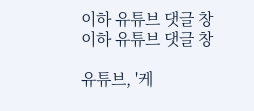이하 유튜브 댓글 창
이하 유튜브 댓글 창

유튜브, '케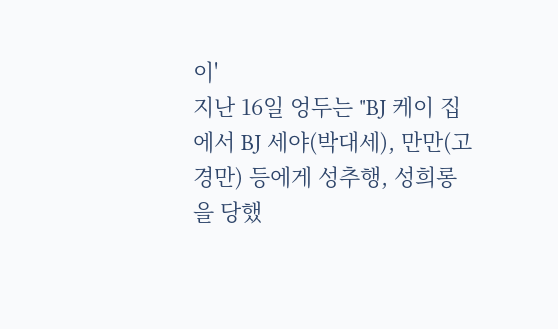이'
지난 16일 엉두는 "BJ 케이 집에서 BJ 세야(박대세), 만만(고경만) 등에게 성추행, 성희롱을 당했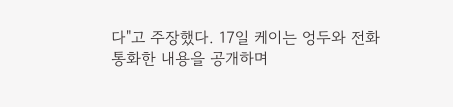다"고 주장했다. 17일 케이는 엉두와 전화 통화한 내용을 공개하며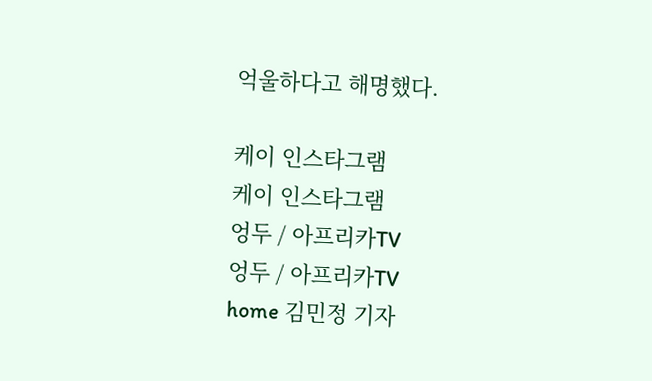억울하다고 해명했다.

케이 인스타그램
케이 인스타그램
엉두 / 아프리카TV
엉두 / 아프리카TV
home 김민정 기자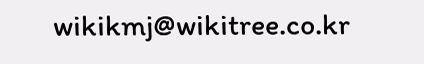wikikmj@wikitree.co.kr